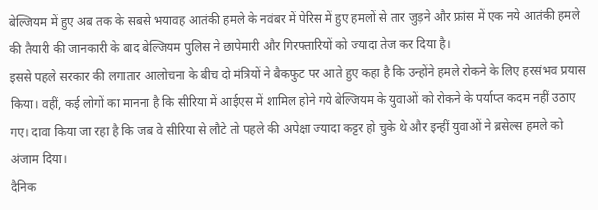बेल्जियम में हुए अब तक के सबसे भयावह आतंकी हमले के नवंबर में पेरिस में हुए हमलों से तार जुड़ने और फ्रांस में एक नये आतंकी हमले की तैयारी की जानकारी के बाद बेल्जियम पुलिस ने छापेमारी और गिरफ्तारियों को ज्यादा तेज कर दिया है।
इससे पहले सरकार की लगातार आलोचना के बीच दो मंत्रियों ने बैकफुट पर आते हुए कहा है कि उन्होंने हमले रोकने के लिए हरसंभव प्रयास किया। वहीं, कई लोगों का मानना है कि सीरिया में आईएस में शामिल होने गये बेल्जियम के युवाओं को रोकने के पर्याप्त कदम नहीं उठाए गए। दावा किया जा रहा है कि जब वे सीरिया से लौटे तो पहले की अपेक्षा ज्यादा कट्टर हो चुके थे और इन्हीं युवाओं ने ब्रसेल्स हमले को अंजाम दिया।
दैनिक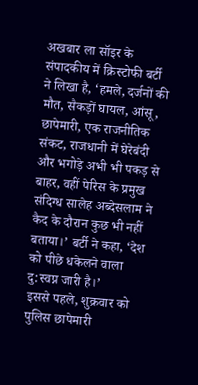अखबार ला सॉइर के संपादकीय में क्रिस्टोफी बर्टी ने लिखा है, ‘हमले, दर्जनों की मौत, सैकड़ों घायल, आंसू, छापेमारी, एक राजनीतिक संकट, राजधानी में घेरेबंदी और भगोड़े अभी भी पकड़ से बाहर, वहीं पेरिस के प्रमुख संदिग्ध सालेह अब्देसलाम ने कैद के दौरान कुछ भी नहीं बताया।’ बर्टी ने कहा, ‘देश को पीछे धकेलने वाला दु:स्वप्न जारी है।’
इससे पहले, शुक्रवार को पुलिस छापेमारी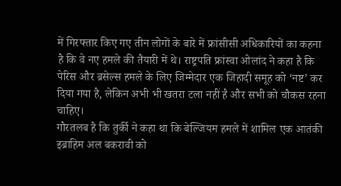में गिरफ्तार किए गए तीन लोगों के बारे में फ्रांसीसी अधिकारियों का कहना है कि वे नए हमले की तैयारी में थे। राष्ट्रपति फ्रांस्वा ओलांद ने कहा है कि पेरिस और ब्रसेल्स हमले के लिए जिम्मेदार एक जिहादी समूह को ‘नष्ट’ कर दिया गया है, लेकिन अभी भी खतरा टला नहीं है और सभी को चौकस रहना चाहिए।
गौरतलब है कि तुर्की ने कहा था कि बेल्जियम हमले में शामिल एक आतंकी इब्राहिम अल बकरावी को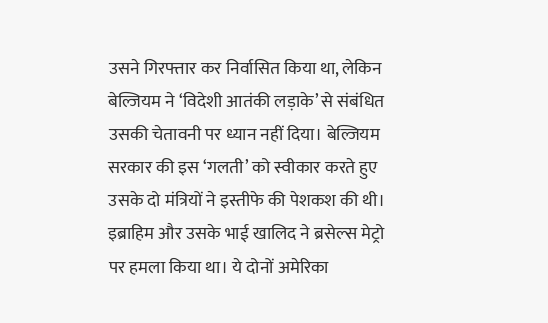उसने गिरफ्तार कर निर्वासित किया था, लेकिन बेल्जियम ने ‘विदेशी आतंकी लड़ाके’ से संबंधित उसकी चेतावनी पर ध्यान नहीं दिया। बेल्जियम सरकार की इस ‘गलती’ को स्वीकार करते हुए उसके दो मंत्रियों ने इस्तीफे की पेशकश की थी। इब्राहिम और उसके भाई खालिद ने ब्रसेल्स मेट्रो पर हमला किया था। ये दोनों अमेरिका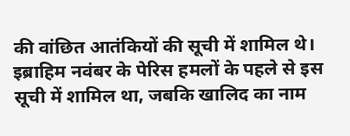की वांछित आतंकियों की सूची में शामिल थे। इब्राहिम नवंबर के पेरिस हमलों के पहले से इस सूची में शामिल था, जबकि खालिद का नाम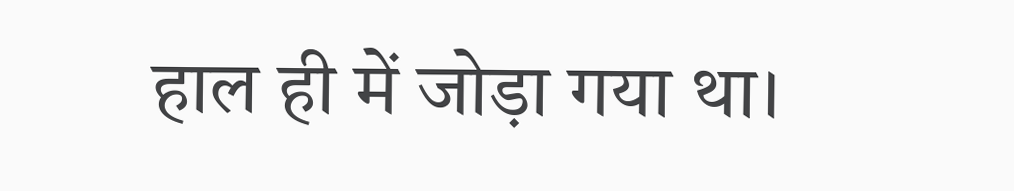हाल ही में जोड़ा गया था।